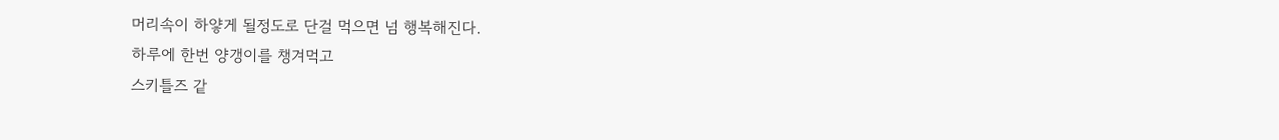머리속이 하얗게 될정도로 단걸 먹으면 넘 행복해진다.
하루에 한번 양갱이를 챙겨먹고
스키틀즈 같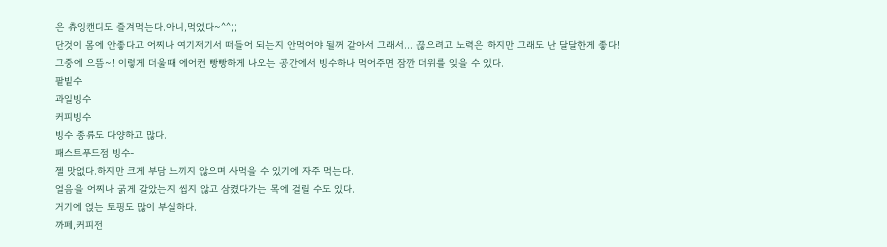은 츄잉캔디도 즐겨먹는다.아니,먹었다~^^;;
단것이 몸에 안좋다고 어찌나 여기저기서 떠들어 되는지 안먹어야 될꺼 같아서 그래서... 끊으려고 노력은 하지만 그래도 난 달달한게 좋다!
그중에 으뜸~! 이렇게 더울때 에어컨 빵빵하게 나오는 공간에서 빙수하나 먹어주면 잠깐 더위를 잊을 수 있다.
팥빝수
과일빙수
커피빙수
빙수 종류도 다양하고 많다.
패스트푸드점 빙수-
젤 맛없다.하지만 크게 부담 느끼지 않으며 사먹을 수 있기에 자주 먹는다.
얼음을 어찌나 굵게 갈았는지 씹지 않고 삼켰다가는 목에 걸릴 수도 있다.
거기에 얹는 토핑도 많이 부실하다.
까페,커피전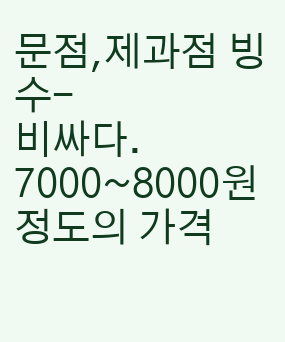문점,제과점 빙수-
비싸다. 7000~8000원 정도의 가격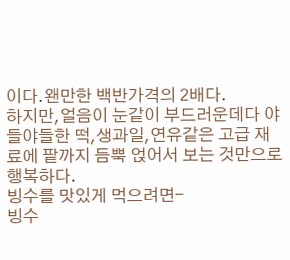이다.왠만한 백반가격의 2배다.
하지만,얼음이 눈같이 부드러운데다 야들야들한 떡,생과일,연유같은 고급 재료에 팥까지 듬뿍 얹어서 보는 것만으로 행복하다.
빙수를 맛있게 먹으려면-
빙수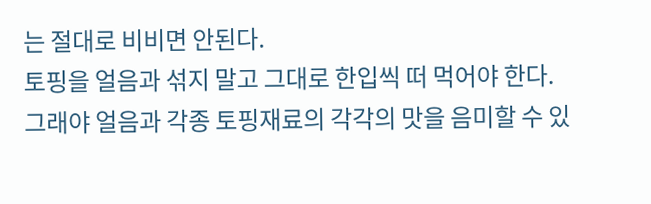는 절대로 비비면 안된다.
토핑을 얼음과 섞지 말고 그대로 한입씩 떠 먹어야 한다.
그래야 얼음과 각종 토핑재료의 각각의 맛을 음미할 수 있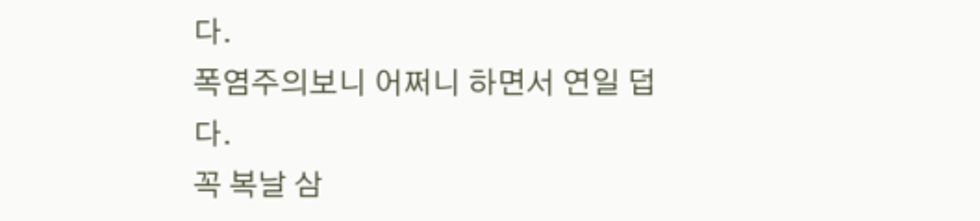다.
폭염주의보니 어쩌니 하면서 연일 덥다.
꼭 복날 삼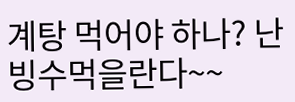계탕 먹어야 하나? 난 빙수먹을란다~~